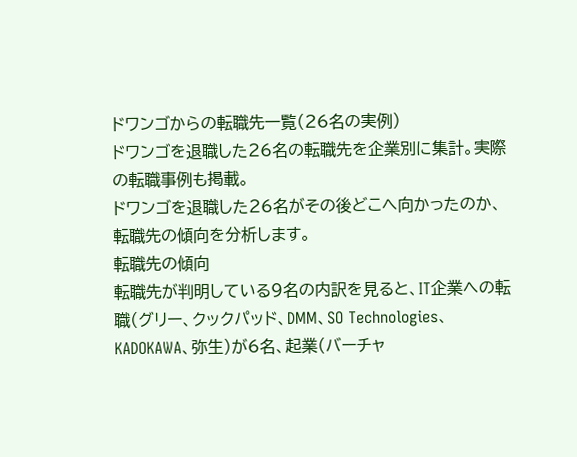ドワンゴからの転職先一覧(26名の実例)
ドワンゴを退職した26名の転職先を企業別に集計。実際の転職事例も掲載。
ドワンゴを退職した26名がその後どこへ向かったのか、転職先の傾向を分析します。
転職先の傾向
転職先が判明している9名の内訳を見ると、IT企業への転職(グリー、クックパッド、DMM、SO Technologies、KADOKAWA、弥生)が6名、起業(バーチャ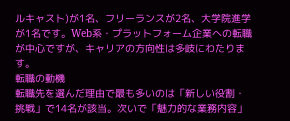ルキャスト)が1名、フリーランスが2名、大学院進学が1名です。Web系・プラットフォーム企業への転職が中心ですが、キャリアの方向性は多岐にわたります。
転職の動機
転職先を選んだ理由で最も多いのは「新しい役割・挑戦」で14名が該当。次いで「魅力的な業務内容」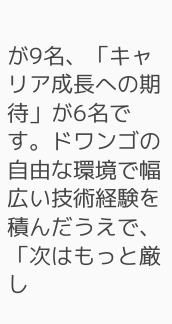が9名、「キャリア成長への期待」が6名です。ドワンゴの自由な環境で幅広い技術経験を積んだうえで、「次はもっと厳し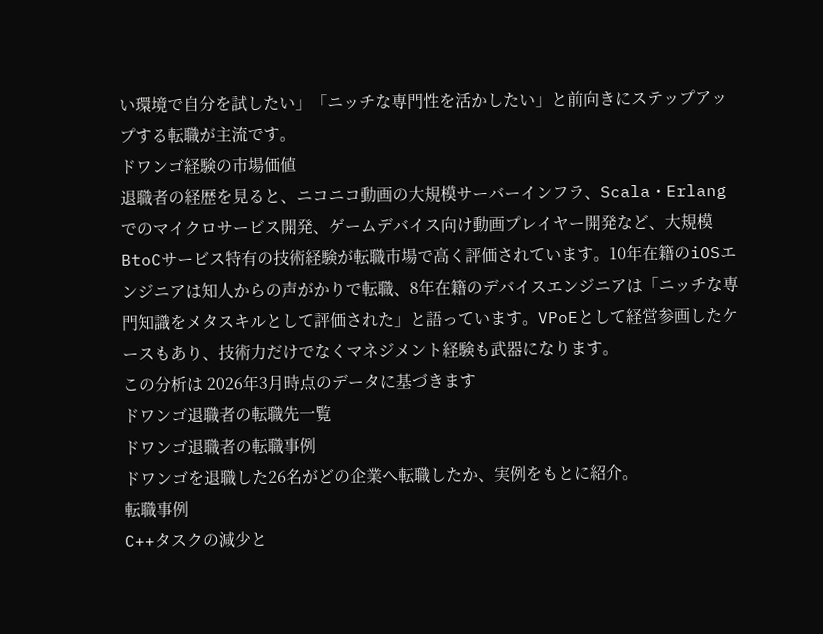い環境で自分を試したい」「ニッチな専門性を活かしたい」と前向きにステップアップする転職が主流です。
ドワンゴ経験の市場価値
退職者の経歴を見ると、ニコニコ動画の大規模サーバーインフラ、Scala・Erlangでのマイクロサービス開発、ゲームデバイス向け動画プレイヤー開発など、大規模BtoCサービス特有の技術経験が転職市場で高く評価されています。10年在籍のiOSエンジニアは知人からの声がかりで転職、8年在籍のデバイスエンジニアは「ニッチな専門知識をメタスキルとして評価された」と語っています。VPoEとして経営参画したケースもあり、技術力だけでなくマネジメント経験も武器になります。
この分析は 2026年3月時点のデータに基づきます
ドワンゴ退職者の転職先一覧
ドワンゴ退職者の転職事例
ドワンゴを退職した26名がどの企業へ転職したか、実例をもとに紹介。
転職事例
C++タスクの減少と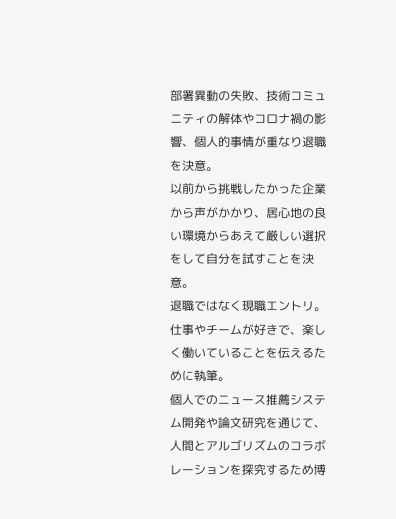部署異動の失敗、技術コミュニティの解体やコロナ禍の影響、個人的事情が重なり退職を決意。
以前から挑戦したかった企業から声がかかり、居心地の良い環境からあえて厳しい選択をして自分を試すことを決意。
退職ではなく現職エントリ。仕事やチームが好きで、楽しく働いていることを伝えるために執筆。
個人でのニュース推薦システム開発や論文研究を通じて、人間とアルゴリズムのコラボレーションを探究するため博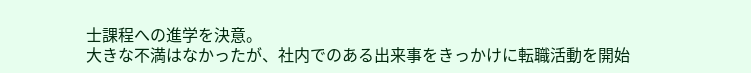士課程への進学を決意。
大きな不満はなかったが、社内でのある出来事をきっかけに転職活動を開始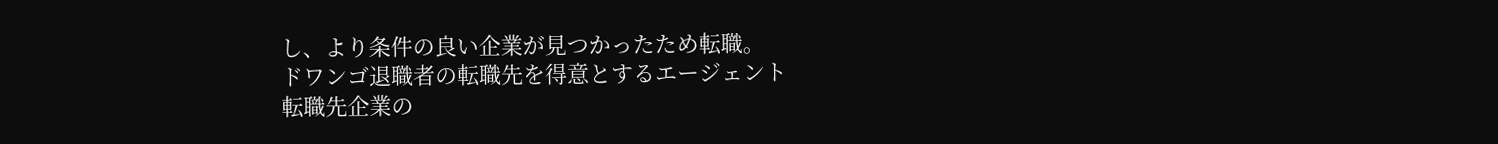し、より条件の良い企業が見つかったため転職。
ドワンゴ退職者の転職先を得意とするエージェント
転職先企業の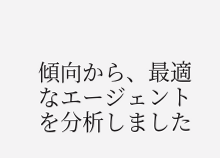傾向から、最適なエージェントを分析しました